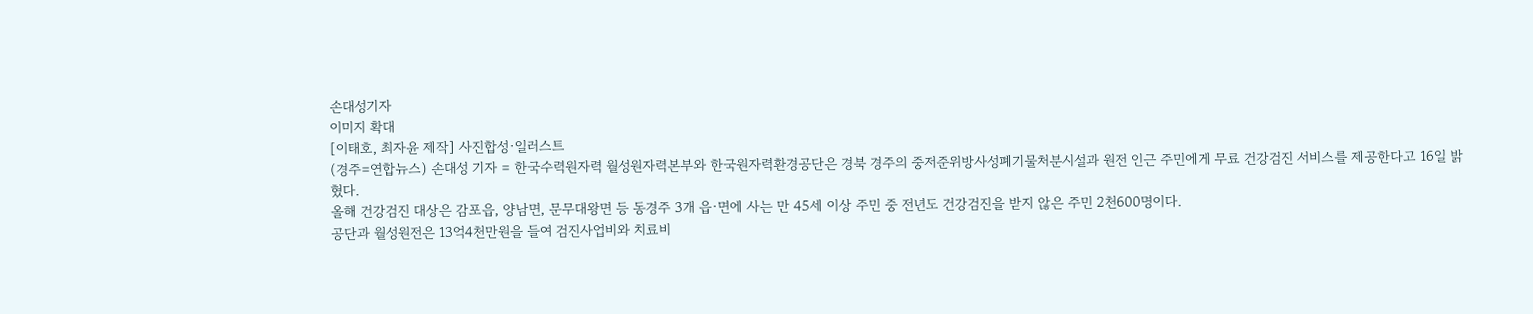손대성기자
이미지 확대
[이태호, 최자윤 제작] 사진합성·일러스트
(경주=연합뉴스) 손대성 기자 = 한국수력원자력 월성원자력본부와 한국원자력환경공단은 경북 경주의 중저준위방사성폐기물처분시설과 원전 인근 주민에게 무료 건강검진 서비스를 제공한다고 16일 밝혔다.
올해 건강검진 대상은 감포읍, 양남면, 문무대왕면 등 동경주 3개 읍·면에 사는 만 45세 이상 주민 중 전년도 건강검진을 받지 않은 주민 2천600명이다.
공단과 월성원전은 13억4천만원을 들여 검진사업비와 치료비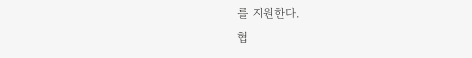를 지원한다.
협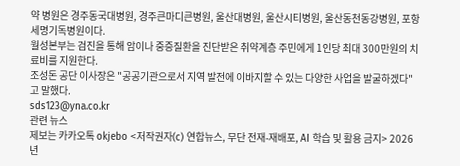약 병원은 경주동국대병원, 경주큰마디큰병원, 울산대병원, 울산시티병원, 울산동천동강병원, 포항세명기독병원이다.
월성본부는 검진을 통해 암이나 중증질환을 진단받은 취약계층 주민에게 1인당 최대 300만원의 치료비를 지원한다.
조성돈 공단 이사장은 "공공기관으로서 지역 발전에 이바지할 수 있는 다양한 사업을 발굴하겠다"고 말했다.
sds123@yna.co.kr
관련 뉴스
제보는 카카오톡 okjebo <저작권자(c) 연합뉴스, 무단 전재-재배포, AI 학습 및 활용 금지> 2026년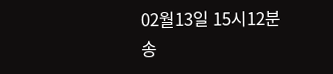02월13일 15시12분 송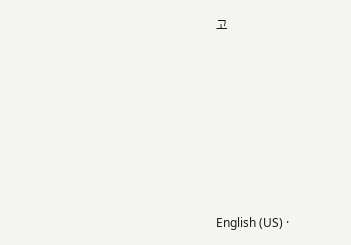고









English (US) ·